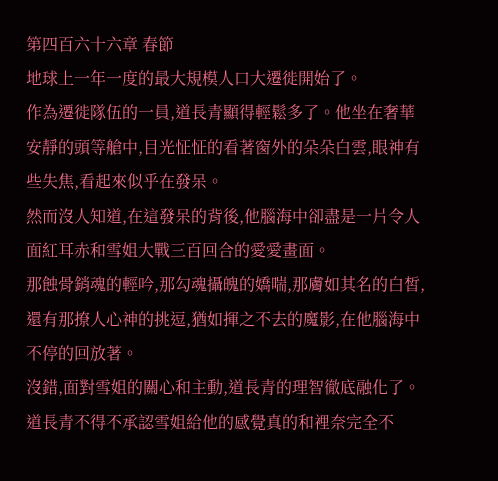第四百六十六章 春節
地球上一年一度的最大規模人口大遷徙開始了。
作為遷徙隊伍的一員,道長青顯得輕鬆多了。他坐在奢華安靜的頭等艙中,目光怔怔的看著窗外的朵朵白雲,眼神有些失焦,看起來似乎在發呆。
然而沒人知道,在這發呆的背後,他腦海中卻盡是一片令人面紅耳赤和雪姐大戰三百回合的愛愛畫面。
那蝕骨銷魂的輕吟,那勾魂攝魄的嬌喘,那膚如其名的白皙,還有那撩人心神的挑逗,猶如揮之不去的魔影,在他腦海中不停的回放著。
沒錯,面對雪姐的關心和主動,道長青的理智徹底融化了。
道長青不得不承認雪姐給他的感覺真的和裡奈完全不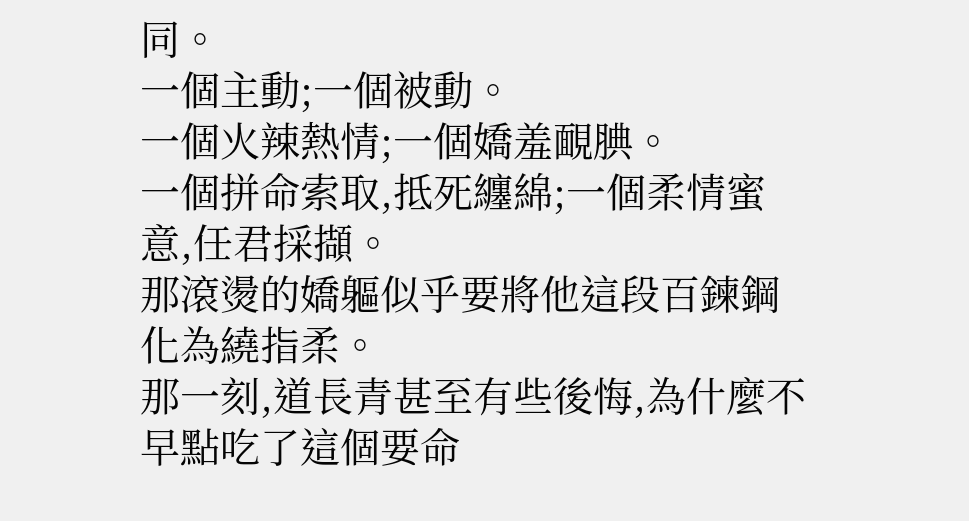同。
一個主動;一個被動。
一個火辣熱情;一個嬌羞靦腆。
一個拼命索取,抵死纏綿;一個柔情蜜意,任君採擷。
那滾燙的嬌軀似乎要將他這段百鍊鋼化為繞指柔。
那一刻,道長青甚至有些後悔,為什麼不早點吃了這個要命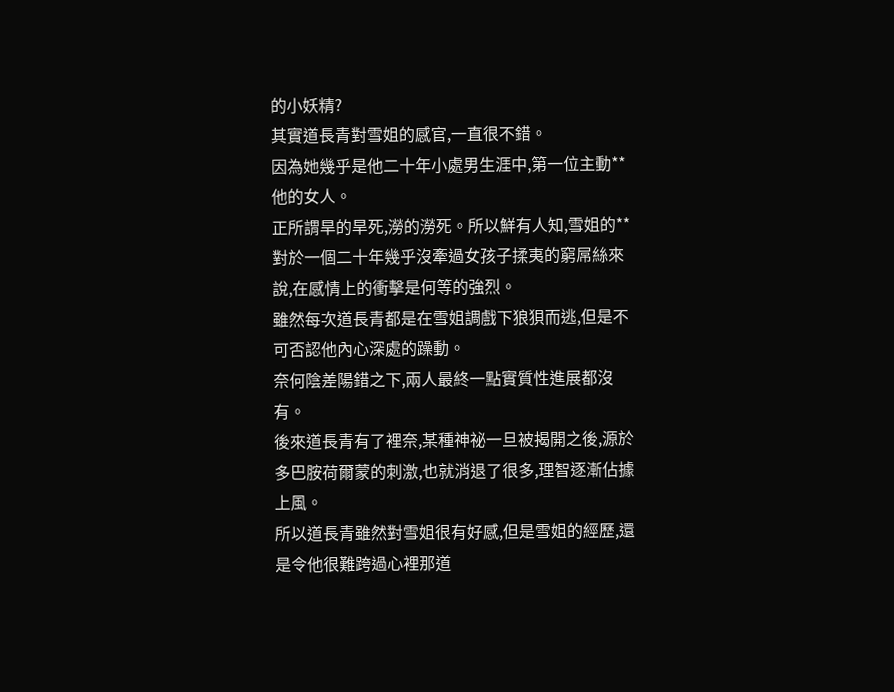的小妖精?
其實道長青對雪姐的感官,一直很不錯。
因為她幾乎是他二十年小處男生涯中,第一位主動**他的女人。
正所謂旱的旱死,澇的澇死。所以鮮有人知,雪姐的**對於一個二十年幾乎沒牽過女孩子揉夷的窮屌絲來說,在感情上的衝擊是何等的強烈。
雖然每次道長青都是在雪姐調戲下狼狽而逃,但是不可否認他內心深處的躁動。
奈何陰差陽錯之下,兩人最終一點實質性進展都沒有。
後來道長青有了裡奈,某種神祕一旦被揭開之後,源於多巴胺荷爾蒙的刺激,也就消退了很多,理智逐漸佔據上風。
所以道長青雖然對雪姐很有好感,但是雪姐的經歷,還是令他很難跨過心裡那道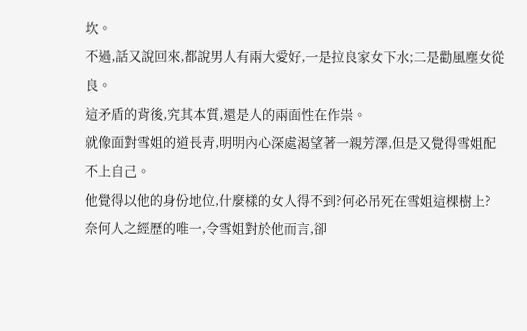坎。
不過,話又說回來,都說男人有兩大愛好,一是拉良家女下水;二是勸風塵女從良。
這矛盾的背後,究其本質,還是人的兩面性在作祟。
就像面對雪姐的道長青,明明內心深處渴望著一親芳澤,但是又覺得雪姐配不上自己。
他覺得以他的身份地位,什麼樣的女人得不到?何必吊死在雪姐這棵樹上?
奈何人之經歷的唯一,令雪姐對於他而言,卻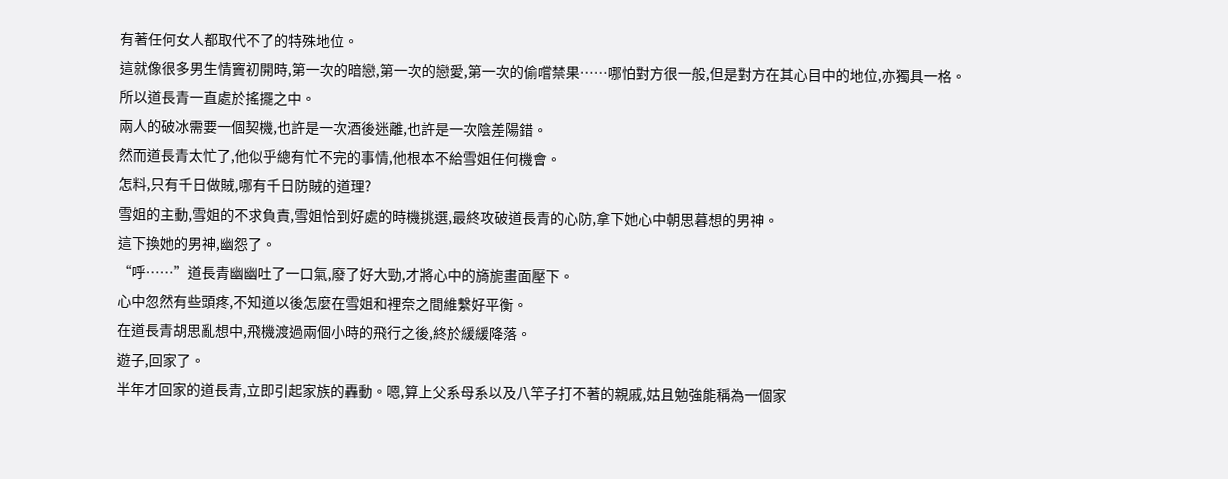有著任何女人都取代不了的特殊地位。
這就像很多男生情竇初開時,第一次的暗戀,第一次的戀愛,第一次的偷嚐禁果……哪怕對方很一般,但是對方在其心目中的地位,亦獨具一格。
所以道長青一直處於搖擺之中。
兩人的破冰需要一個契機,也許是一次酒後迷離,也許是一次陰差陽錯。
然而道長青太忙了,他似乎總有忙不完的事情,他根本不給雪姐任何機會。
怎料,只有千日做賊,哪有千日防賊的道理?
雪姐的主動,雪姐的不求負責,雪姐恰到好處的時機挑選,最終攻破道長青的心防,拿下她心中朝思暮想的男神。
這下換她的男神,幽怨了。
“呼……”道長青幽幽吐了一口氣,廢了好大勁,才將心中的旖旎畫面壓下。
心中忽然有些頭疼,不知道以後怎麼在雪姐和裡奈之間維繫好平衡。
在道長青胡思亂想中,飛機渡過兩個小時的飛行之後,終於緩緩降落。
遊子,回家了。
半年才回家的道長青,立即引起家族的轟動。嗯,算上父系母系以及八竿子打不著的親戚,姑且勉強能稱為一個家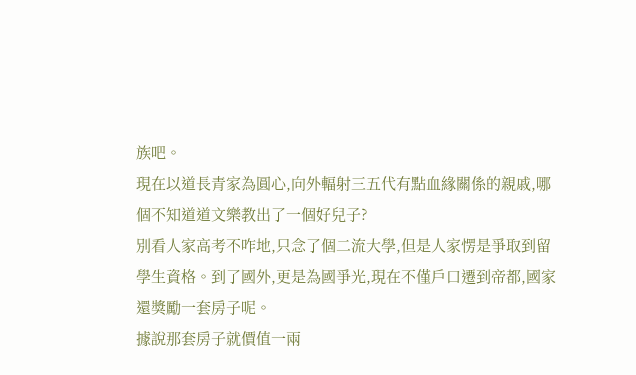族吧。
現在以道長青家為圓心,向外輻射三五代有點血緣關係的親戚,哪個不知道道文樂教出了一個好兒子?
別看人家高考不咋地,只念了個二流大學,但是人家愣是爭取到留學生資格。到了國外,更是為國爭光,現在不僅戶口遷到帝都,國家還獎勵一套房子呢。
據說那套房子就價值一兩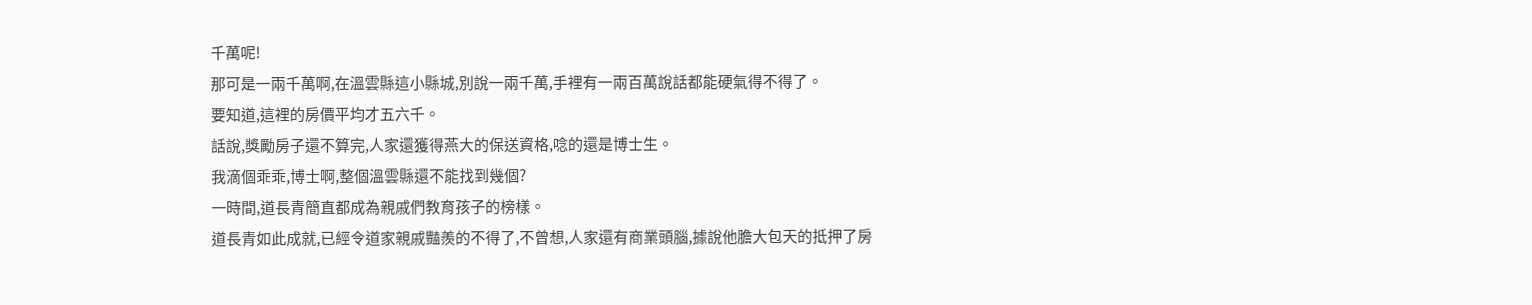千萬呢!
那可是一兩千萬啊,在溫雲縣這小縣城,別說一兩千萬,手裡有一兩百萬說話都能硬氣得不得了。
要知道,這裡的房價平均才五六千。
話說,獎勵房子還不算完,人家還獲得燕大的保送資格,唸的還是博士生。
我滴個乖乖,博士啊,整個溫雲縣還不能找到幾個?
一時間,道長青簡直都成為親戚們教育孩子的榜樣。
道長青如此成就,已經令道家親戚豔羨的不得了,不曾想,人家還有商業頭腦,據說他膽大包天的抵押了房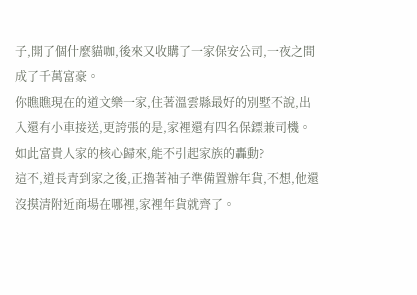子,開了個什麼貓咖,後來又收購了一家保安公司,一夜之間成了千萬富豪。
你瞧瞧現在的道文樂一家,住著溫雲縣最好的別墅不說,出入還有小車接送,更誇張的是,家裡還有四名保鏢兼司機。
如此富貴人家的核心歸來,能不引起家族的轟動?
這不,道長青到家之後,正擼著袖子準備置辦年貨,不想,他還沒摸清附近商場在哪裡,家裡年貨就齊了。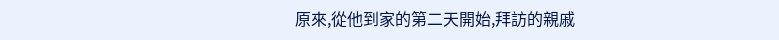原來,從他到家的第二天開始,拜訪的親戚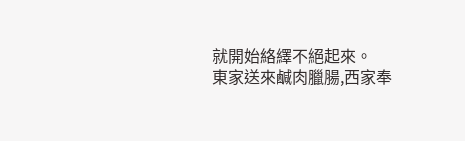就開始絡繹不絕起來。
東家送來鹹肉臘腸,西家奉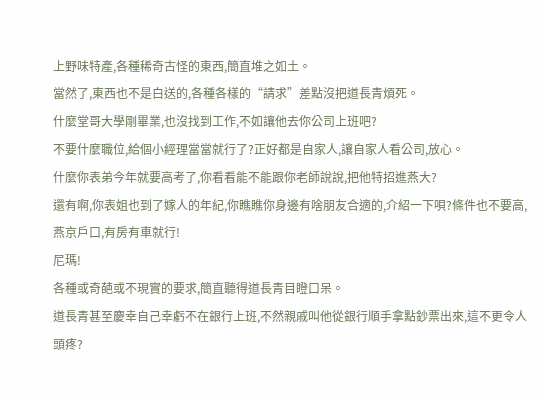上野味特產,各種稀奇古怪的東西,簡直堆之如土。
當然了,東西也不是白送的,各種各樣的“請求”差點沒把道長青煩死。
什麼堂哥大學剛畢業,也沒找到工作,不如讓他去你公司上班吧?
不要什麼職位,給個小經理當當就行了?正好都是自家人,讓自家人看公司,放心。
什麼你表弟今年就要高考了,你看看能不能跟你老師說說,把他特招進燕大?
還有啊,你表姐也到了嫁人的年紀,你瞧瞧你身邊有啥朋友合適的,介紹一下唄?條件也不要高,燕京戶口,有房有車就行!
尼瑪!
各種或奇葩或不現實的要求,簡直聽得道長青目瞪口呆。
道長青甚至慶幸自己幸虧不在銀行上班,不然親戚叫他從銀行順手拿點鈔票出來,這不更令人頭疼?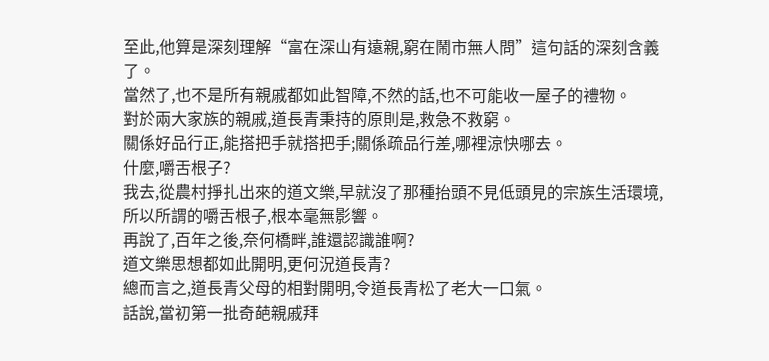至此,他算是深刻理解“富在深山有遠親,窮在鬧市無人問”這句話的深刻含義了。
當然了,也不是所有親戚都如此智障,不然的話,也不可能收一屋子的禮物。
對於兩大家族的親戚,道長青秉持的原則是,救急不救窮。
關係好品行正,能搭把手就搭把手;關係疏品行差,哪裡涼快哪去。
什麼,嚼舌根子?
我去,從農村掙扎出來的道文樂,早就沒了那種抬頭不見低頭見的宗族生活環境,所以所謂的嚼舌根子,根本毫無影響。
再說了,百年之後,奈何橋畔,誰還認識誰啊?
道文樂思想都如此開明,更何況道長青?
總而言之,道長青父母的相對開明,令道長青松了老大一口氣。
話說,當初第一批奇葩親戚拜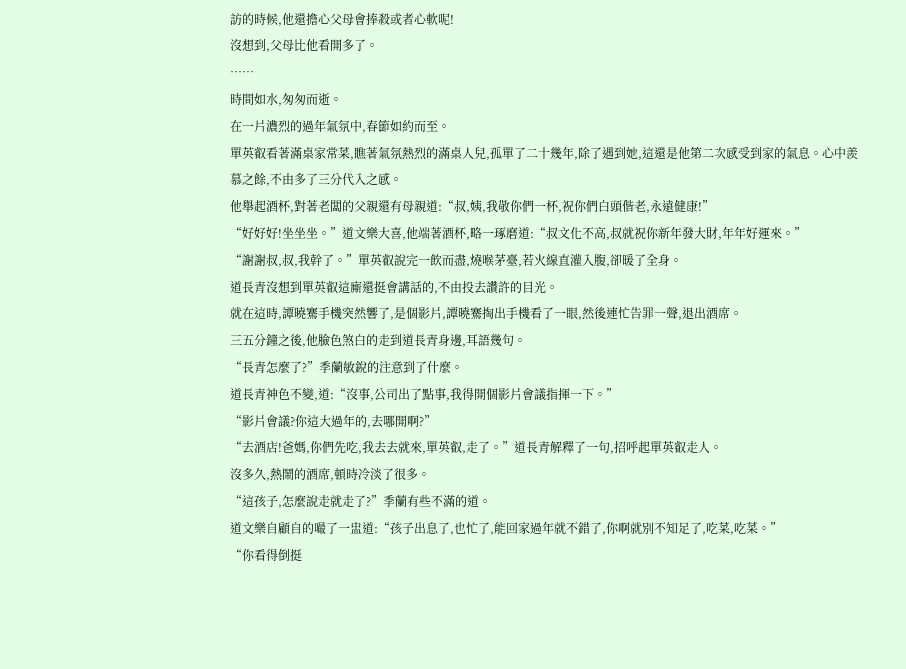訪的時候,他還擔心父母會捧殺或者心軟呢!
沒想到,父母比他看開多了。
……
時間如水,匆匆而逝。
在一片濃烈的過年氣氛中,春節如約而至。
單英叡看著滿桌家常菜,瞧著氣氛熱烈的滿桌人兒,孤單了二十幾年,除了遇到她,這還是他第二次感受到家的氣息。心中羨慕之餘,不由多了三分代入之感。
他舉起酒杯,對著老闆的父親還有母親道:“叔,姨,我敬你們一杯,祝你們白頭偕老,永遠健康!”
“好好好!坐坐坐。”道文樂大喜,他端著酒杯,略一琢磨道:“叔文化不高,叔就祝你新年發大財,年年好運來。”
“謝謝叔,叔,我幹了。”單英叡說完一飲而盡,燒喉茅臺,若火線直灌入腹,卻暖了全身。
道長青沒想到單英叡這廝還挺會講話的,不由投去讚許的目光。
就在這時,譚曉騫手機突然響了,是個影片,譚曉騫掏出手機看了一眼,然後連忙告罪一聲,退出酒席。
三五分鐘之後,他臉色煞白的走到道長青身邊,耳語幾句。
“長青怎麼了?”季蘭敏銳的注意到了什麼。
道長青神色不變,道:“沒事,公司出了點事,我得開個影片會議指揮一下。”
“影片會議?你這大過年的,去哪開啊?”
“去酒店!爸媽,你們先吃,我去去就來,單英叡,走了。”道長青解釋了一句,招呼起單英叡走人。
沒多久,熱鬧的酒席,頓時冷淡了很多。
“這孩子,怎麼說走就走了?”季蘭有些不滿的道。
道文樂自顧自的嘬了一盅道:“孩子出息了,也忙了,能回家過年就不錯了,你啊就別不知足了,吃菜,吃菜。”
“你看得倒挺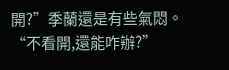開?”季蘭還是有些氣悶。
“不看開,還能咋辦?”